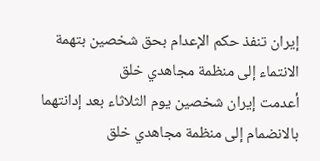إيران تنفذ حكم الإعدام بحق شخصين بتهمة الانتماء إلى منظمة مجاهدي خلق
أعدمت إيران شخصين يوم الثلاثاء بعد إدانتهما بالانضمام إلى منظمة مجاهدي خلق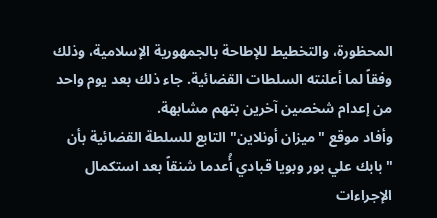المحظورة، والتخطيط للإطاحة بالجمهورية الإسلامية، وذلك وفقاً لما أعلنته السلطات القضائية. جاء ذلك بعد يوم واحد من إعدام شخصين آخرين بتهم مشابهة.
وأفاد موقع "ميزان أونلاين" التابع للسلطة القضائية بأن "بابك علي بور وبويا قبادي أُعدما شنقاً بعد استكمال الإجراءات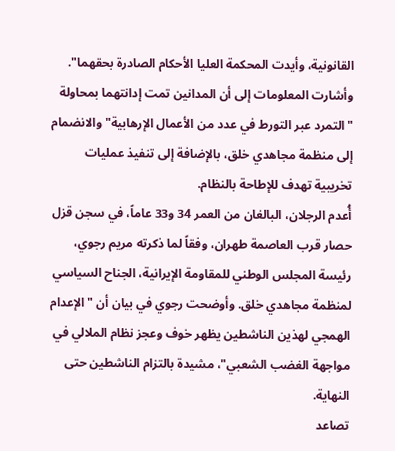القانونية، وأيدت المحكمة العليا الأحكام الصادرة بحقهما". وأشارت المعلومات إلى أن المدانين تمت إدانتهما بمحاولة "التمرد عبر التورط في عدد من الأعمال الإرهابية" والانضمام إلى منظمة مجاهدي خلق، بالإضافة إلى تنفيذ عمليات تخريبية تهدف للإطاحة بالنظام.
أُعدم الرجلان، البالغان من العمر 34 و33 عاماً، في سجن قزل حصار قرب العاصمة طهران، وفقاً لما ذكرته مريم رجوي، رئيسة المجلس الوطني للمقاومة الإيرانية، الجناح السياسي لمنظمة مجاهدي خلق. وأوضحت رجوي في بيان أن "الإعدام الهمجي لهذين الناشطين يظهر خوف وعجز نظام الملالي في مواجهة الغضب الشعبي"، مشيدة بالتزام الناشطين حتى النهاية.
تصاعد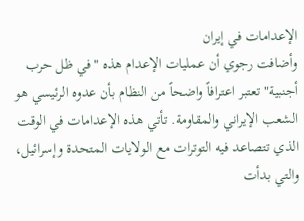الإعدامات في إيران
وأضافت رجوي أن عمليات الإعدام هذه "في ظل حرب أجنبية" تعتبر اعترافاً واضحاً من النظام بأن عدوه الرئيسي هو الشعب الإيراني والمقاومة. تأتي هذه الإعدامات في الوقت الذي تتصاعد فيه التوترات مع الولايات المتحدة وإسرائيل، والتي بدأت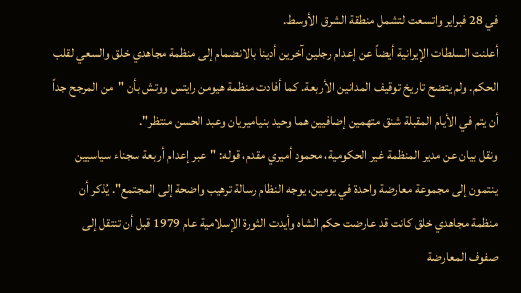في 28 فبراير واتسعت لتشمل منطقة الشرق الأوسط.
أعلنت السلطات الإيرانية أيضاً عن إعدام رجلين آخرين أدينا بالانضمام إلى منظمة مجاهدي خلق والسعي لقلب الحكم. ولم يتضح تاريخ توقيف المدانين الأربعة. كما أفادت منظمة هيومن رايتس ووتش بأن "من المرجح جداً أن يتم في الأيام المقبلة شنق متهمين إضافيين هما وحيد بنياميريان وعبد الحسن منتظر".
ونقل بيان عن مدير المنظمة غير الحكومية، محمود أميري مقدم، قوله: "عبر إعدام أربعة سجناء سياسيين ينتمون إلى مجموعة معارضة واحدة في يومين، يوجه النظام رسالة ترهيب واضحة إلى المجتمع". يُذكر أن منظمة مجاهدي خلق كانت قد عارضت حكم الشاه وأيدت الثورة الإسلامية عام 1979 قبل أن تنتقل إلى صفوف المعارضة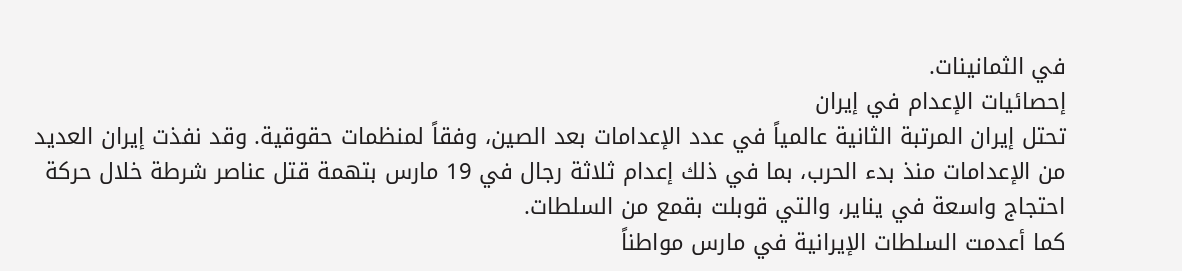في الثمانينات.
إحصائيات الإعدام في إيران
تحتل إيران المرتبة الثانية عالمياً في عدد الإعدامات بعد الصين، وفقاً لمنظمات حقوقية. وقد نفذت إيران العديد من الإعدامات منذ بدء الحرب، بما في ذلك إعدام ثلاثة رجال في 19 مارس بتهمة قتل عناصر شرطة خلال حركة احتجاج واسعة في يناير، والتي قوبلت بقمع من السلطات.
كما أعدمت السلطات الإيرانية في مارس مواطناً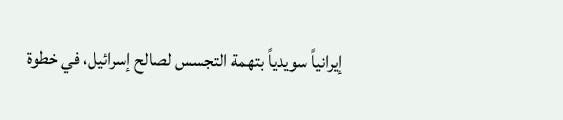إيرانياً سويدياً بتهمة التجسس لصالح إسرائيل، في خطوة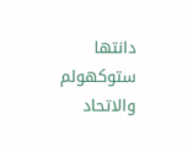دانتها ستوكهولم والاتحاد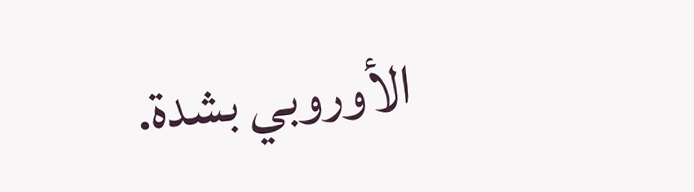الأوروبي بشدة.